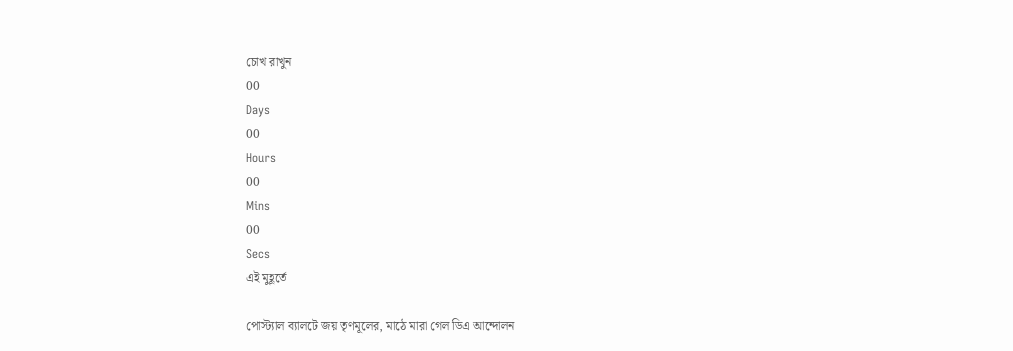চোখ রাখুন
00
Days
00
Hours
00
Mins
00
Secs
এই মুহূর্তে

পোস্ট্যাল ব্যালটে জয় তৃণমূলের, মাঠে মারা গেল ডিএ আন্দোলন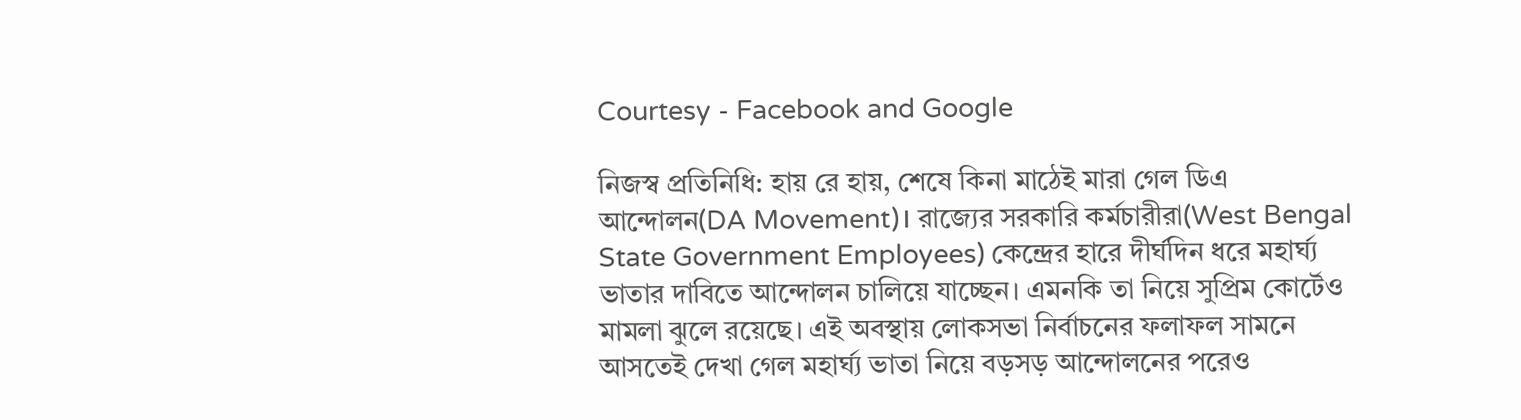Courtesy - Facebook and Google

নিজস্ব প্রতিনিধি: হায় রে হায়, শেষে কিনা মাঠেই মারা গেল ডিএ আন্দোলন(DA Movement)। রাজ্যের সরকারি কর্মচারীরা(West Bengal State Government Employees) কেন্দ্রের হারে দীর্ঘদিন ধরে মহার্ঘ্য ভাতার দাবিতে আন্দোলন চালিয়ে যাচ্ছেন। এমনকি তা নিয়ে সুপ্রিম কোর্টেও মামলা ঝুলে রয়েছে। এই অবস্থায় লোকসভা নির্বাচনের ফলাফল সামনে আসতেই দেখা গেল মহার্ঘ্য ভাতা নিয়ে বড়সড় আন্দোলনের পরেও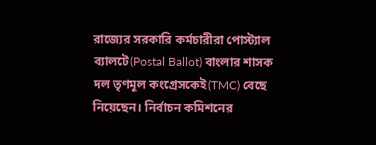রাজ্যের সরকারি কর্মচারীরা পোস্ট্যাল ব্যালটে(Postal Ballot) বাংলার শাসক দল তৃণমূল কংগ্রেসকেই(TMC) বেছে নিয়েছেন। নির্বাচন কমিশনের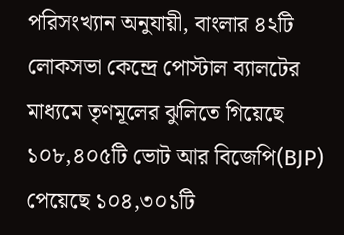পরিসংখ্যান অনুযায়ী, বাংলার ৪২টি লোকসভা কেন্দ্রে পোস্টাল ব্যালটের মাধ্যমে তৃণমূলের ঝুলিতে গিয়েছে ১০৮,৪০৫টি ভোট আর বিজেপি(BJP) পেয়েছে ১০৪,৩০১টি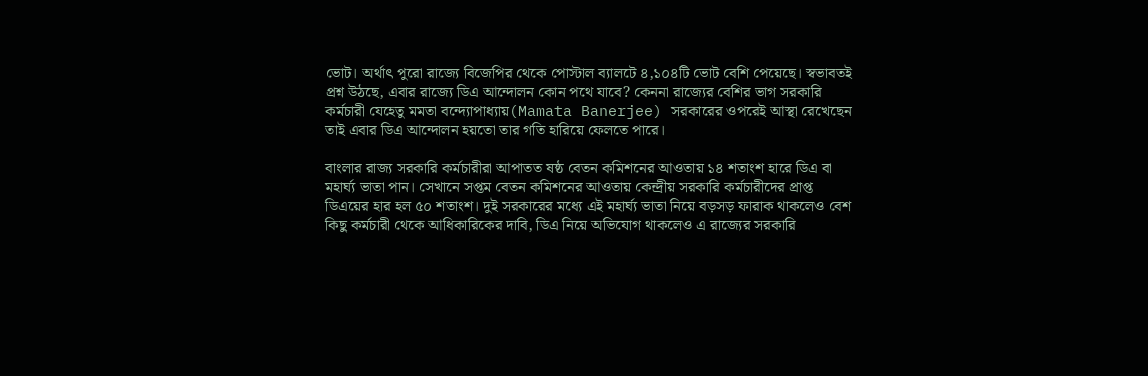ভোট। অর্থাৎ পুরো রাজ্যে বিজেপির থেকে পোস্টাল ব্যালটে ৪,১০৪টি ভোট বেশি পেয়েছে। স্বভাবতই প্রশ্ন উঠছে, এবার রাজ্যে ডিএ আন্দোলন কোন পথে যাবে? কেননা রাজ্যের বেশির ভাগ সরকারি কর্মচারী যেহেতু মমতা বন্দ্যোপাধ্যায়(Mamata Banerjee) সরকারের ওপরেই আস্থা রেখেছেন তাই এবার ডিএ আন্দোলন হয়তো তার গতি হারিয়ে ফেলতে পারে।

বাংলার রাজ্য সরকারি কর্মচারীরা আপাতত ষষ্ঠ বেতন কমিশনের আওতায় ১৪ শতাংশ হারে ডিএ বা মহার্ঘ্য ভাতা পান। সেখানে সপ্তম বেতন কমিশনের আওতায় কেন্দ্রীয় সরকারি কর্মচারীদের প্রাপ্ত ডিএয়ের হার হল ৫০ শতাংশ। দুই সরকারের মধ্যে এই মহার্ঘ্য ভাতা নিয়ে বড়সড় ফারাক থাকলেও বেশ কিছু কর্মচারী থেকে আধিকারিকের দাবি, ডিএ নিয়ে অভিযোগ থাকলেও এ রাজ্যের সরকারি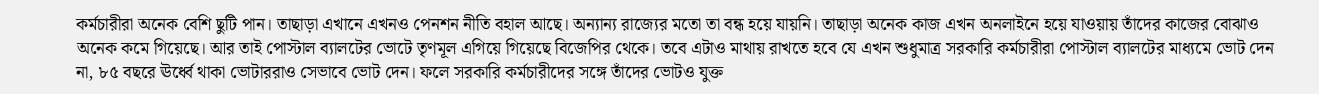কর্মচারীরা অনেক বেশি ছুটি পান। তাছাড়া এখানে এখনও পেনশন নীতি বহাল আছে। অন্যান্য রাজ্যের মতো তা বন্ধ হয়ে যায়নি। তাছাড়া অনেক কাজ এখন অনলাইনে হয়ে যাওয়ায় তাঁদের কাজের বোঝাও অনেক কমে গিয়েছে। আর তাই পোস্টাল ব্যালটের ভোটে তৃণমূল এগিয়ে গিয়েছে বিজেপির থেকে। তবে এটাও মাথায় রাখতে হবে যে এখন শুধুমাত্র সরকারি কর্মচারীরা পোস্টাল ব্যালটের মাধ্যমে ভোট দেন না, ৮৫ বছরে ঊর্ধ্বে থাকা ভোটাররাও সেভাবে ভোট দেন। ফলে সরকারি কর্মচারীদের সঙ্গে তাঁদের ভোটও যুক্ত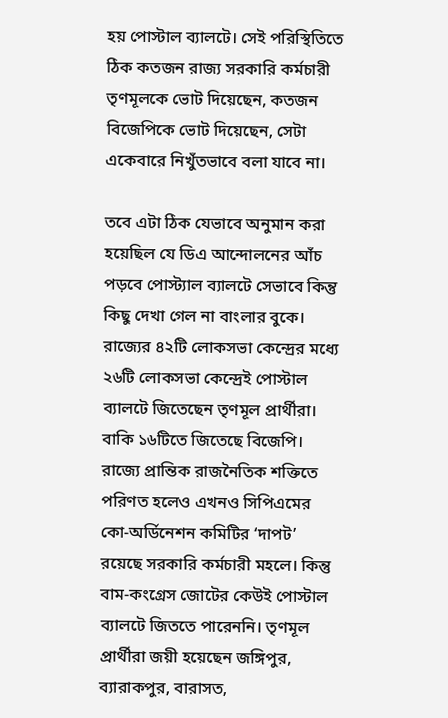হয় পোস্টাল ব্যালটে। সেই পরিস্থিতিতে ঠিক কতজন রাজ্য সরকারি কর্মচারী তৃণমূলকে ভোট দিয়েছেন, কতজন বিজেপিকে ভোট দিয়েছেন, সেটা একেবারে নিখুঁতভাবে বলা যাবে না।

তবে এটা ঠিক যেভাবে অনুমান করা হয়েছিল যে ডিএ আন্দোলনের আঁচ পড়বে পোস্ট্যাল ব্যালটে সেভাবে কিন্তু কিছু দেখা গেল না বাংলার বুকে। রাজ্যের ৪২টি লোকসভা কেন্দ্রের মধ্যে ২৬টি লোকসভা কেন্দ্রেই পোস্টাল ব্যালটে জিতেছেন তৃণমূল প্রার্থীরা। বাকি ১৬টিতে জিতেছে বিজেপি। রাজ্যে প্রান্তিক রাজনৈতিক শক্তিতে পরিণত হলেও এখনও সিপিএমের কো-অর্ডিনেশন কমিটির ‘দাপট’ রয়েছে সরকারি কর্মচারী মহলে। কিন্তু বাম-কংগ্রেস জোটের কেউই পোস্টাল ব্যালটে জিততে পারেননি। তৃণমূল প্রার্থীরা জয়ী হয়েছেন জঙ্গিপুর, ব্যারাকপুর, বারাসত,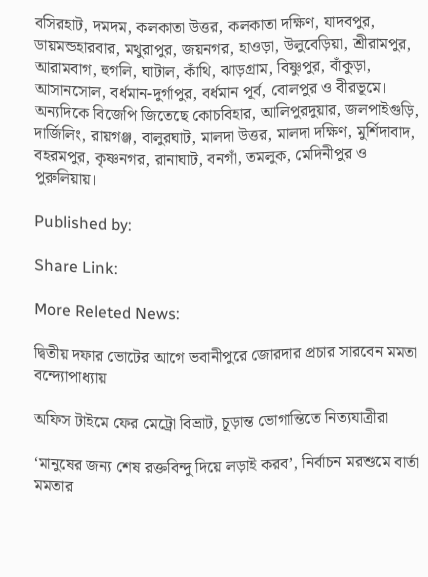বসিরহাট, দমদম, কলকাতা উত্তর, কলকাতা দক্ষিণ, যাদবপুর, ডায়মন্ডহারবার, মথুরাপুর, জয়নগর, হাওড়া, উলুবেড়িয়া, শ্রীরামপুর, আরামবাগ, হুগলি, ঘাটাল, কাঁথি, ঝাড়গ্রাম, বিষ্ণুপুর, বাঁকুড়া, আসানসোল, বর্ধমান-দুর্গাপুর, বর্ধমান পূর্ব, বোলপুর ও বীরভূমে। অন্যদিকে বিজেপি জিতেছে কোচবিহার, আলিপুরদুয়ার, জলপাইগুড়ি, দার্জিলিং, রায়গঞ্জ, বালুরঘাট, মালদা উত্তর, মালদা দক্ষিণ, মুর্শিদাবাদ, বহরমপুর, কৃষ্ণনগর, রানাঘাট, বনগাঁ, তমলুক, মেদিনীপুর ও পুরুলিয়ায়।

Published by:

Share Link:

More Releted News:

দ্বিতীয় দফার ভোটের আগে ভবানীপুরে জোরদার প্রচার সারবেন মমতা বন্দ্যোপাধ্যায়

অফিস টাইমে ফের মেট্রো বিভ্রাট, চূড়ান্ত ভোগান্তিতে নিত্যযাত্রীরা

‘মানুষের জন্য শেষ রক্তবিন্দু দিয়ে লড়াই করব’, নির্বাচন মরশুমে বার্তা মমতার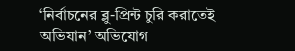‘নির্বাচনের ব্লু-প্রিন্ট চুরি করাতেই অভিযান’ অভিযোগ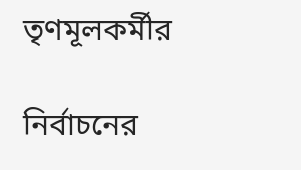তৃণমূলকর্মীর

নির্বাচনের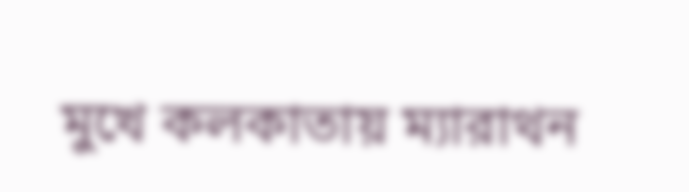মুখে কলকাতায় ম্যারাথন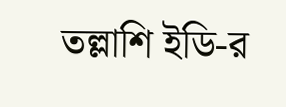তল্লাশি ইডি-র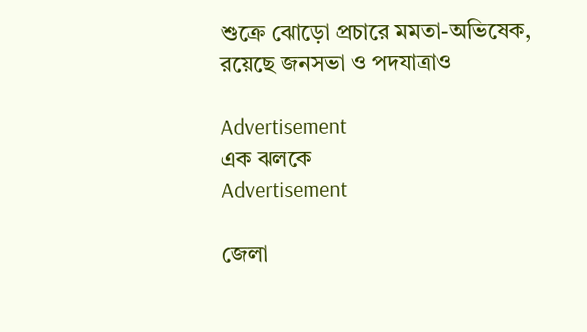শুক্রে ঝোড়ো প্রচারে মমতা-অভিষেক, রয়েছে জনসভা ও পদযাত্রাও

Advertisement
এক ঝলকে
Advertisement

জেলা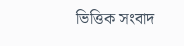ভিত্তিক সংবাদ